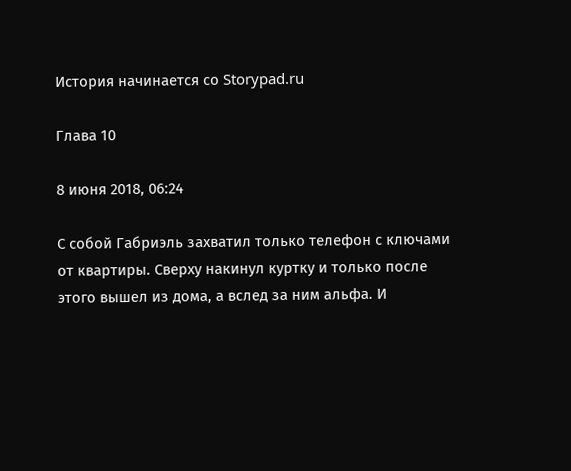История начинается со Storypad.ru

Глава 10

8 июня 2018, 06:24

С собой Габриэль захватил только телефон с ключами от квартиры. Сверху накинул куртку и только после этого вышел из дома, а вслед за ним альфа. И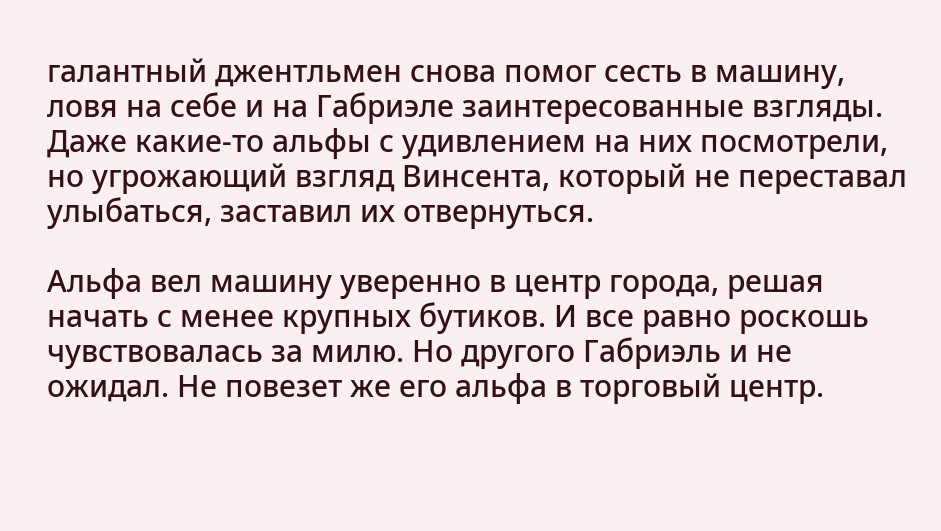галантный джентльмен снова помог сесть в машину, ловя на себе и на Габриэле заинтересованные взгляды. Даже какие-то альфы с удивлением на них посмотрели, но угрожающий взгляд Винсента, который не переставал улыбаться, заставил их отвернуться.

Альфа вел машину уверенно в центр города, решая начать с менее крупных бутиков. И все равно роскошь чувствовалась за милю. Но другого Габриэль и не ожидал. Не повезет же его альфа в торговый центр.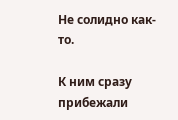Не солидно как-то.

К ним сразу прибежали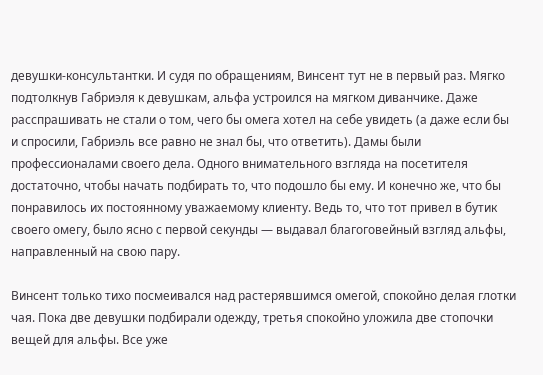девушки-консультантки. И судя по обращениям, Винсент тут не в первый раз. Мягко подтолкнув Габриэля к девушкам, альфа устроился на мягком диванчике. Даже расспрашивать не стали о том, чего бы омега хотел на себе увидеть (а даже если бы и спросили, Габриэль все равно не знал бы, что ответить). Дамы были профессионалами своего дела. Одного внимательного взгляда на посетителя достаточно, чтобы начать подбирать то, что подошло бы ему. И конечно же, что бы понравилось их постоянному уважаемому клиенту. Ведь то, что тот привел в бутик своего омегу, было ясно с первой секунды — выдавал благоговейный взгляд альфы, направленный на свою пару.

Винсент только тихо посмеивался над растерявшимся омегой, спокойно делая глотки чая. Пока две девушки подбирали одежду, третья спокойно уложила две стопочки вещей для альфы. Все уже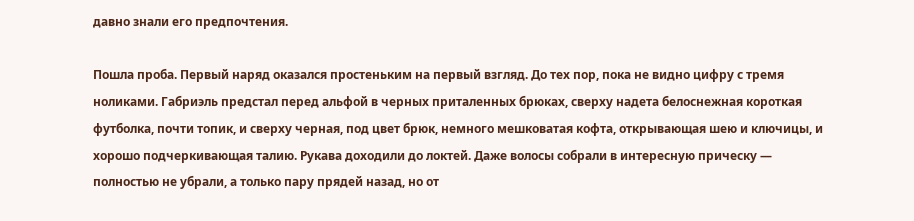давно знали его предпочтения.

Пошла проба. Первый наряд оказался простеньким на первый взгляд. До тех пор, пока не видно цифру с тремя ноликами. Габриэль предстал перед альфой в черных приталенных брюках, сверху надета белоснежная короткая футболка, почти топик, и сверху черная, под цвет брюк, немного мешковатая кофта, открывающая шею и ключицы, и хорошо подчеркивающая талию. Рукава доходили до локтей. Даже волосы собрали в интересную прическу — полностью не убрали, а только пару прядей назад, но от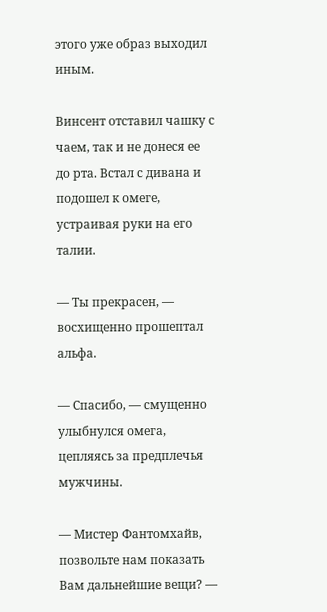этого уже образ выходил иным.

Винсент отставил чашку с чаем, так и не донеся ее до рта. Встал с дивана и подошел к омеге, устраивая руки на его талии.

— Ты прекрасен, — восхищенно прошептал альфа.

— Спасибо, — смущенно улыбнулся омега, цепляясь за предплечья мужчины.

— Мистер Фантомхайв, позвольте нам показать Вам дальнейшие вещи? —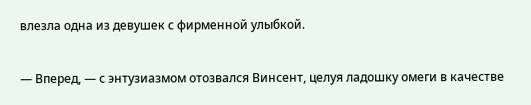влезла одна из девушек с фирменной улыбкой.

— Вперед, — с энтузиазмом отозвался Винсент, целуя ладошку омеги в качестве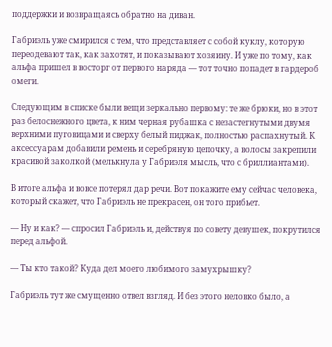поддержки и возвращаясь обратно на диван.

Габриэль уже смирился с тем, что представляет с собой куклу, которую переодевают так, как захотят, и показывают хозяину. И уже по тому, как альфа пришел в восторг от первого наряда — тот точно попадет в гардероб омеги.

Следующим в списке были вещи зеркально первому: те же брюки, но в этот раз белоснежного цвета, к ним черная рубашка с незастегнутыми двумя верхними пуговицами и сверху белый пиджак, полностью распахнутый. К аксессуарам добавили ремень и серебряную цепочку, а волосы закрепили красивой заколкой (мелькнула у Габриэля мысль, что с бриллиантами).

В итоге альфа и вовсе потерял дар речи. Вот покажите ему сейчас человека, который скажет, что Габриэль не прекрасен, он того прибьет.

— Ну и как? — спросил Габриэль и, действуя по совету девушек, покрутился перед альфой.

— Ты кто такой? Куда дел моего любимого замухрышку?

Габриэль тут же смущенно отвел взгляд. И без этого неловко было, а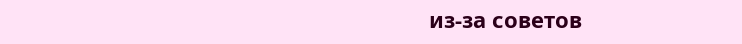из-за советов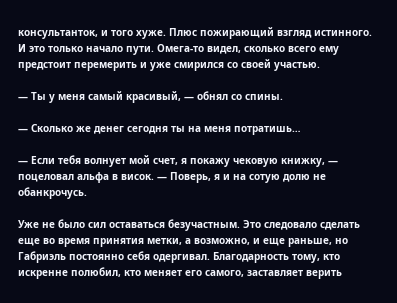консультанток, и того хуже. Плюс пожирающий взгляд истинного. И это только начало пути. Омега-то видел, сколько всего ему предстоит перемерить и уже смирился со своей участью.

— Ты у меня самый красивый, — обнял со спины.

— Сколько же денег сегодня ты на меня потратишь…

— Если тебя волнует мой счет, я покажу чековую книжку, — поцеловал альфа в висок. — Поверь, я и на сотую долю не обанкрочусь.

Уже не было сил оставаться безучастным. Это следовало сделать еще во время принятия метки, а возможно, и еще раньше, но Габриэль постоянно себя одергивал. Благодарность тому, кто искренне полюбил, кто меняет его самого, заставляет верить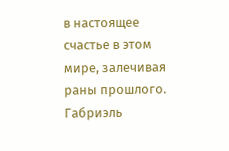в настоящее счастье в этом мире, залечивая раны прошлого. Габриэль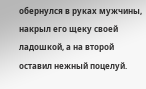обернулся в руках мужчины, накрыл его щеку своей ладошкой, а на второй оставил нежный поцелуй.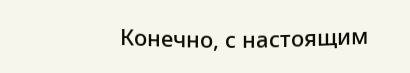Конечно, с настоящим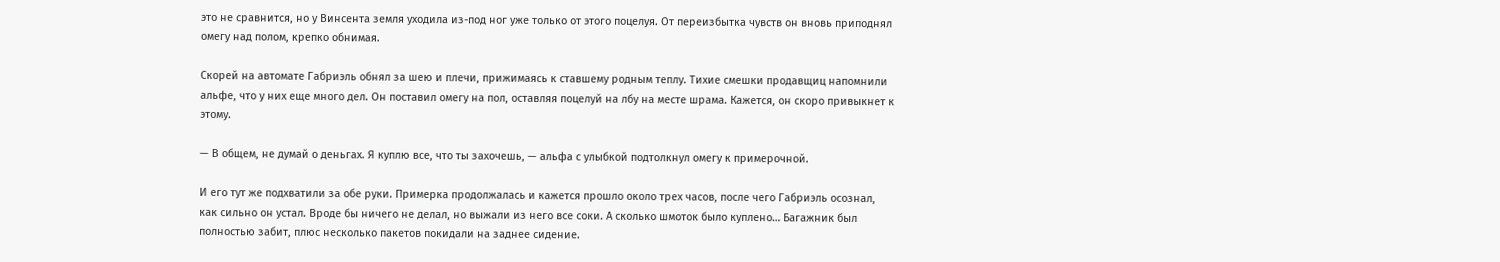это не сравнится, но у Винсента земля уходила из-под ног уже только от этого поцелуя. От переизбытка чувств он вновь приподнял омегу над полом, крепко обнимая.

Скорей на автомате Габриэль обнял за шею и плечи, прижимаясь к ставшему родным теплу. Тихие смешки продавщиц напомнили альфе, что у них еще много дел. Он поставил омегу на пол, оставляя поцелуй на лбу на месте шрама. Кажется, он скоро привыкнет к этому.

— В общем, не думай о деньгах. Я куплю все, что ты захочешь, — альфа с улыбкой подтолкнул омегу к примерочной.

И его тут же подхватили за обе руки. Примерка продолжалась и кажется прошло около трех часов, после чего Габриэль осознал, как сильно он устал. Вроде бы ничего не делал, но выжали из него все соки. А сколько шмоток было куплено… Багажник был полностью забит, плюс несколько пакетов покидали на заднее сидение.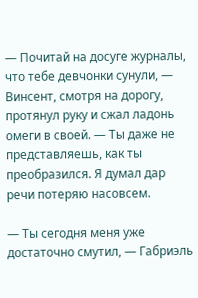— Почитай на досуге журналы, что тебе девчонки сунули, — Винсент, смотря на дорогу, протянул руку и сжал ладонь омеги в своей. — Ты даже не представляешь, как ты преобразился. Я думал дар речи потеряю насовсем.

— Ты сегодня меня уже достаточно смутил, — Габриэль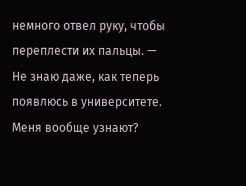немного отвел руку, чтобы переплести их пальцы. — Не знаю даже, как теперь появлюсь в университете. Меня вообще узнают?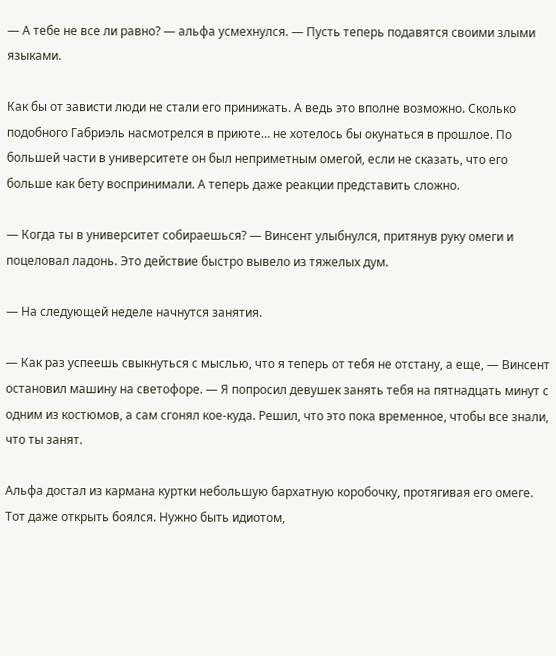— А тебе не все ли равно? — альфа усмехнулся. — Пусть теперь подавятся своими злыми языками.

Как бы от зависти люди не стали его принижать. А ведь это вполне возможно. Сколько подобного Габриэль насмотрелся в приюте… не хотелось бы окунаться в прошлое. По большей части в университете он был неприметным омегой, если не сказать, что его больше как бету воспринимали. А теперь даже реакции представить сложно.

— Когда ты в университет собираешься? — Винсент улыбнулся, притянув руку омеги и поцеловал ладонь. Это действие быстро вывело из тяжелых дум.

— На следующей неделе начнутся занятия.

— Как раз успеешь свыкнуться с мыслью, что я теперь от тебя не отстану, а еще, — Винсент остановил машину на светофоре. — Я попросил девушек занять тебя на пятнадцать минут с одним из костюмов, а сам сгонял кое-куда. Решил, что это пока временное, чтобы все знали, что ты занят.

Альфа достал из кармана куртки небольшую бархатную коробочку, протягивая его омеге. Тот даже открыть боялся. Нужно быть идиотом,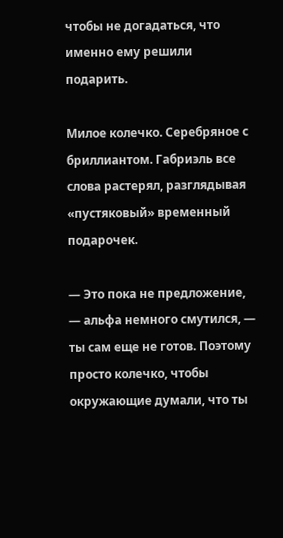чтобы не догадаться, что именно ему решили подарить.

Милое колечко. Серебряное с бриллиантом. Габриэль все слова растерял, разглядывая «пустяковый» временный подарочек.

— Это пока не предложение, — альфа немного смутился, — ты сам еще не готов. Поэтому просто колечко, чтобы окружающие думали, что ты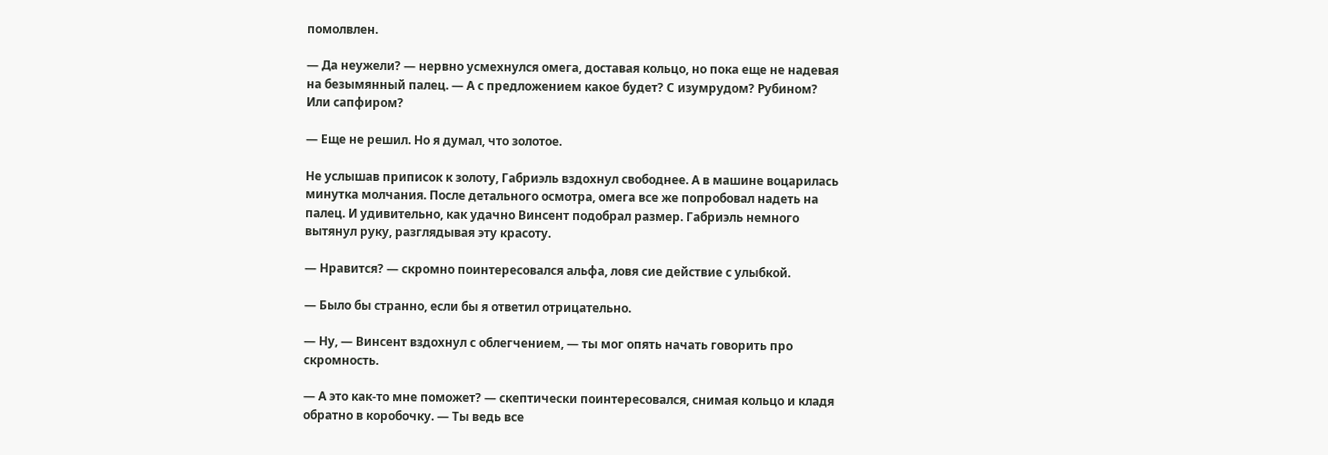помолвлен.

— Да неужели? — нервно усмехнулся омега, доставая кольцо, но пока еще не надевая на безымянный палец. — А с предложением какое будет? С изумрудом? Рубином? Или сапфиром?

— Еще не решил. Но я думал, что золотое.

Не услышав приписок к золоту, Габриэль вздохнул свободнее. А в машине воцарилась минутка молчания. После детального осмотра, омега все же попробовал надеть на палец. И удивительно, как удачно Винсент подобрал размер. Габриэль немного вытянул руку, разглядывая эту красоту.

— Нравится? — скромно поинтересовался альфа, ловя сие действие с улыбкой.

— Было бы странно, если бы я ответил отрицательно.

— Ну, — Винсент вздохнул с облегчением, — ты мог опять начать говорить про скромность.

— А это как-то мне поможет? — скептически поинтересовался, снимая кольцо и кладя обратно в коробочку. — Ты ведь все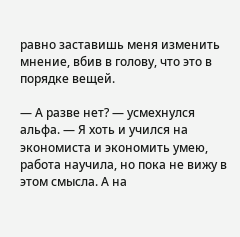равно заставишь меня изменить мнение, вбив в голову, что это в порядке вещей.

— А разве нет? — усмехнулся альфа. — Я хоть и учился на экономиста и экономить умею, работа научила, но пока не вижу в этом смысла. А на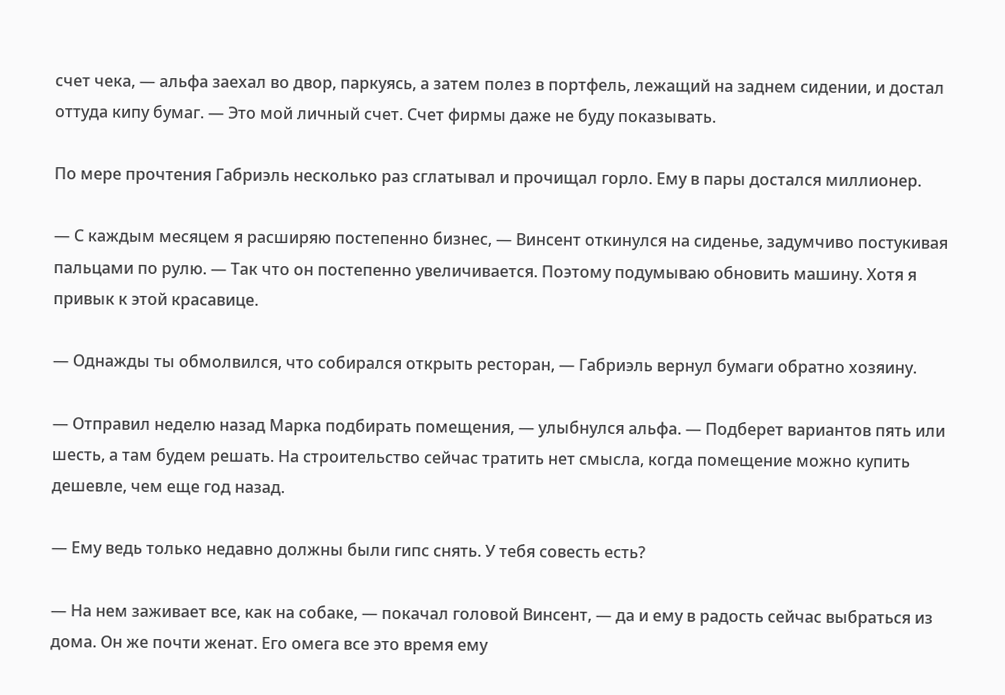счет чека, — альфа заехал во двор, паркуясь, а затем полез в портфель, лежащий на заднем сидении, и достал оттуда кипу бумаг. — Это мой личный счет. Счет фирмы даже не буду показывать.

По мере прочтения Габриэль несколько раз сглатывал и прочищал горло. Ему в пары достался миллионер.

— С каждым месяцем я расширяю постепенно бизнес, — Винсент откинулся на сиденье, задумчиво постукивая пальцами по рулю. — Так что он постепенно увеличивается. Поэтому подумываю обновить машину. Хотя я привык к этой красавице.

— Однажды ты обмолвился, что собирался открыть ресторан, — Габриэль вернул бумаги обратно хозяину.

— Отправил неделю назад Марка подбирать помещения, — улыбнулся альфа. — Подберет вариантов пять или шесть, а там будем решать. На строительство сейчас тратить нет смысла, когда помещение можно купить дешевле, чем еще год назад.

— Ему ведь только недавно должны были гипс снять. У тебя совесть есть?

— На нем заживает все, как на собаке, — покачал головой Винсент, — да и ему в радость сейчас выбраться из дома. Он же почти женат. Его омега все это время ему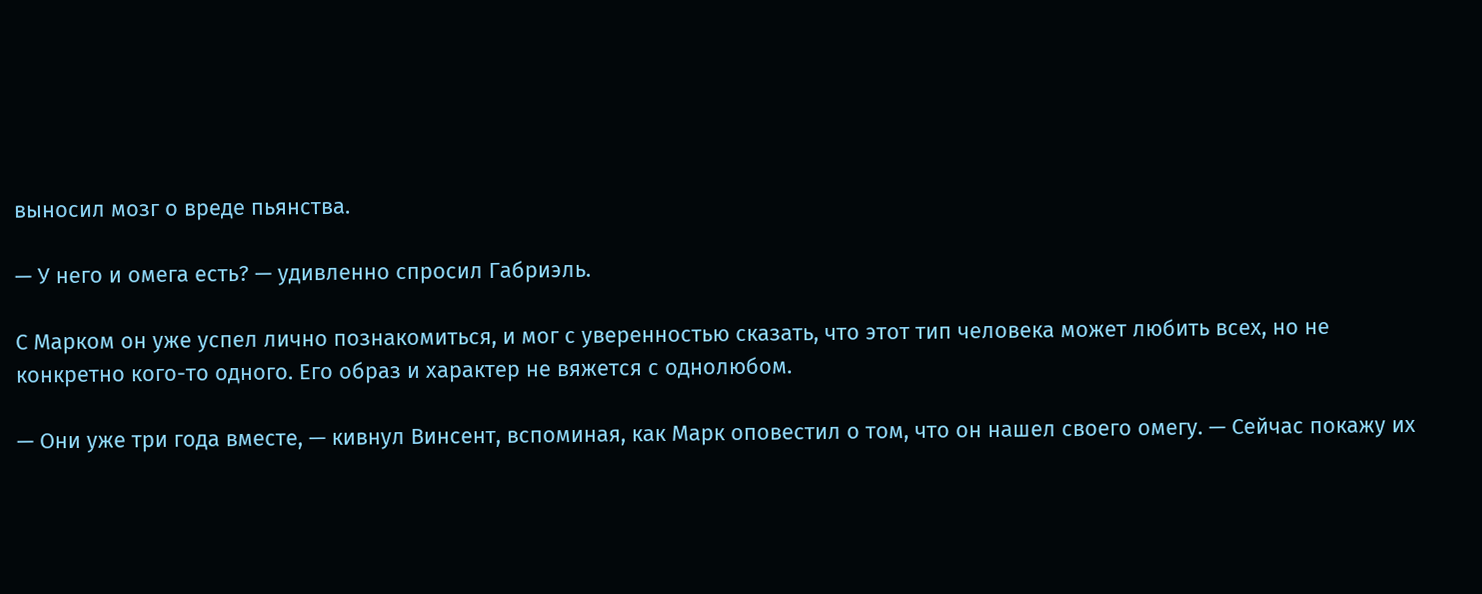выносил мозг о вреде пьянства.

— У него и омега есть? — удивленно спросил Габриэль.

С Марком он уже успел лично познакомиться, и мог с уверенностью сказать, что этот тип человека может любить всех, но не конкретно кого-то одного. Его образ и характер не вяжется с однолюбом.

— Они уже три года вместе, — кивнул Винсент, вспоминая, как Марк оповестил о том, что он нашел своего омегу. — Сейчас покажу их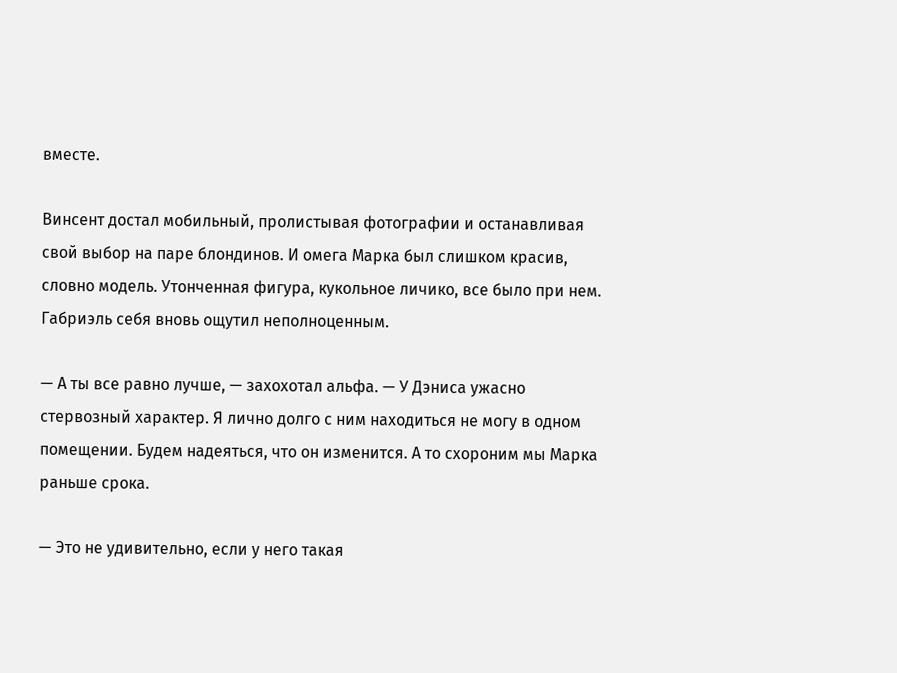вместе.

Винсент достал мобильный, пролистывая фотографии и останавливая свой выбор на паре блондинов. И омега Марка был слишком красив, словно модель. Утонченная фигура, кукольное личико, все было при нем. Габриэль себя вновь ощутил неполноценным.

— А ты все равно лучше, — захохотал альфа. — У Дэниса ужасно стервозный характер. Я лично долго с ним находиться не могу в одном помещении. Будем надеяться, что он изменится. А то схороним мы Марка раньше срока.

— Это не удивительно, если у него такая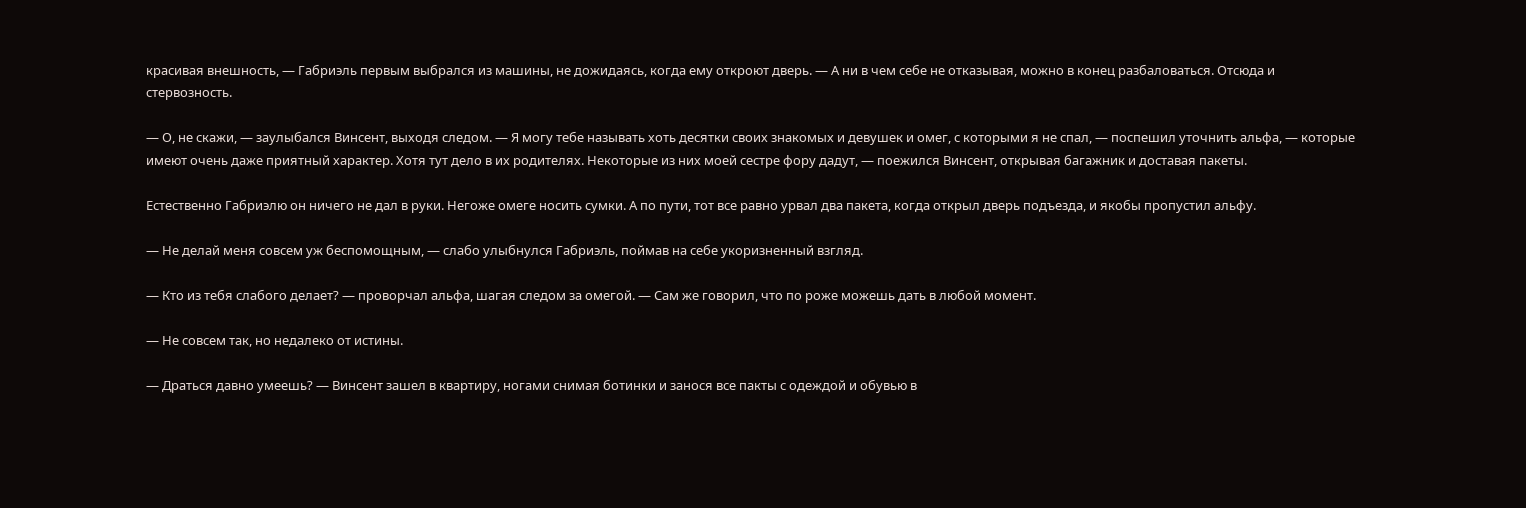красивая внешность, — Габриэль первым выбрался из машины, не дожидаясь, когда ему откроют дверь. — А ни в чем себе не отказывая, можно в конец разбаловаться. Отсюда и стервозность.

— О, не скажи, — заулыбался Винсент, выходя следом. — Я могу тебе называть хоть десятки своих знакомых и девушек и омег, с которыми я не спал, — поспешил уточнить альфа, — которые имеют очень даже приятный характер. Хотя тут дело в их родителях. Некоторые из них моей сестре фору дадут, — поежился Винсент, открывая багажник и доставая пакеты.

Естественно Габриэлю он ничего не дал в руки. Негоже омеге носить сумки. А по пути, тот все равно урвал два пакета, когда открыл дверь подъезда, и якобы пропустил альфу.

— Не делай меня совсем уж беспомощным, — слабо улыбнулся Габриэль, поймав на себе укоризненный взгляд.

— Кто из тебя слабого делает? — проворчал альфа, шагая следом за омегой. — Сам же говорил, что по роже можешь дать в любой момент.

— Не совсем так, но недалеко от истины.

— Драться давно умеешь? — Винсент зашел в квартиру, ногами снимая ботинки и занося все пакты с одеждой и обувью в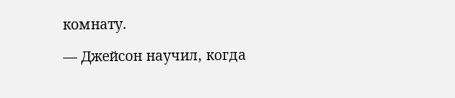комнату.

— Джейсон научил, когда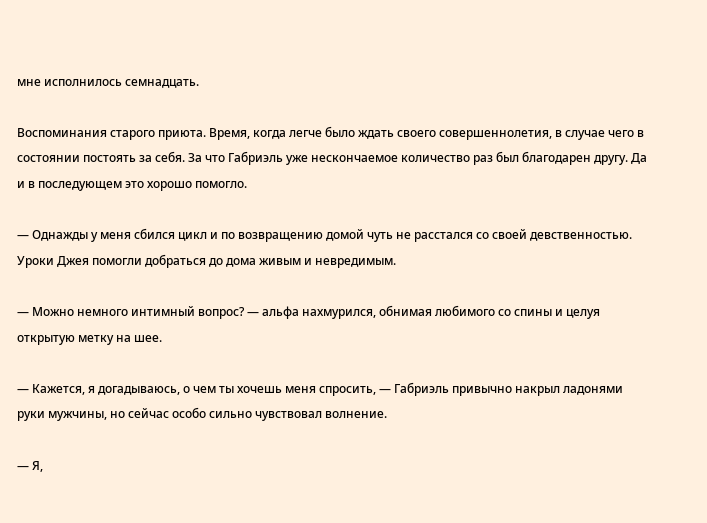мне исполнилось семнадцать.

Воспоминания старого приюта. Время, когда легче было ждать своего совершеннолетия, в случае чего в состоянии постоять за себя. За что Габриэль уже нескончаемое количество раз был благодарен другу. Да и в последующем это хорошо помогло.

— Однажды у меня сбился цикл и по возвращению домой чуть не расстался со своей девственностью. Уроки Джея помогли добраться до дома живым и невредимым.

— Можно немного интимный вопрос? — альфа нахмурился, обнимая любимого со спины и целуя открытую метку на шее.

— Кажется, я догадываюсь, о чем ты хочешь меня спросить, — Габриэль привычно накрыл ладонями руки мужчины, но сейчас особо сильно чувствовал волнение.

— Я,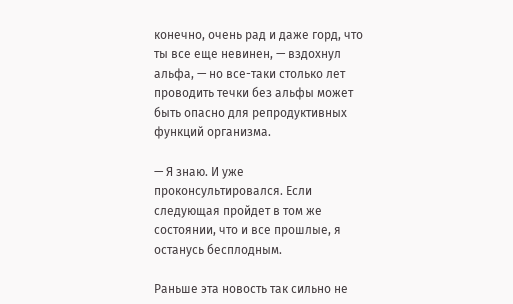конечно, очень рад и даже горд, что ты все еще невинен, — вздохнул альфа, — но все-таки столько лет проводить течки без альфы может быть опасно для репродуктивных функций организма.

— Я знаю. И уже проконсультировался. Если следующая пройдет в том же состоянии, что и все прошлые, я останусь бесплодным.

Раньше эта новость так сильно не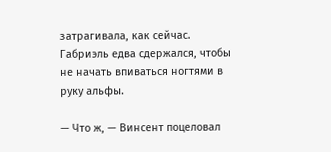затрагивала, как сейчас. Габриэль едва сдержался, чтобы не начать впиваться ногтями в руку альфы.

— Что ж, — Винсент поцеловал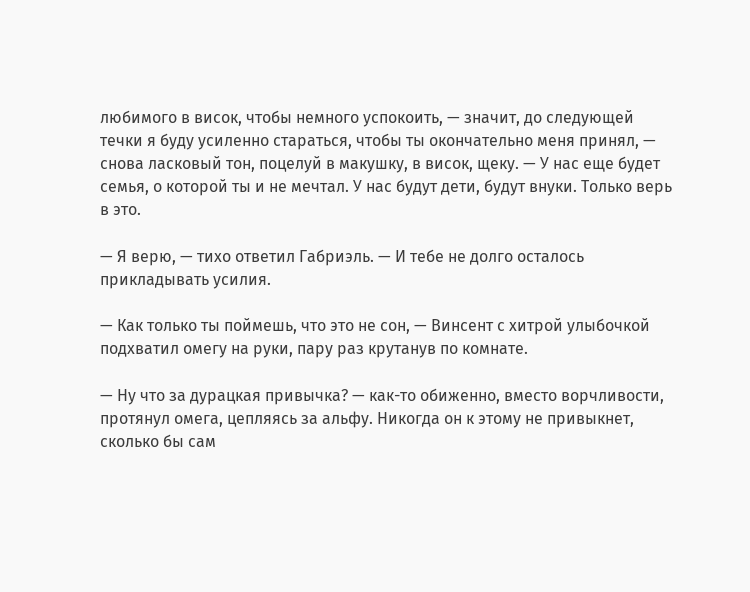любимого в висок, чтобы немного успокоить, — значит, до следующей течки я буду усиленно стараться, чтобы ты окончательно меня принял, — снова ласковый тон, поцелуй в макушку, в висок, щеку. — У нас еще будет семья, о которой ты и не мечтал. У нас будут дети, будут внуки. Только верь в это.

— Я верю, — тихо ответил Габриэль. — И тебе не долго осталось прикладывать усилия.

— Как только ты поймешь, что это не сон, — Винсент с хитрой улыбочкой подхватил омегу на руки, пару раз крутанув по комнате.

— Ну что за дурацкая привычка? — как-то обиженно, вместо ворчливости, протянул омега, цепляясь за альфу. Никогда он к этому не привыкнет, сколько бы сам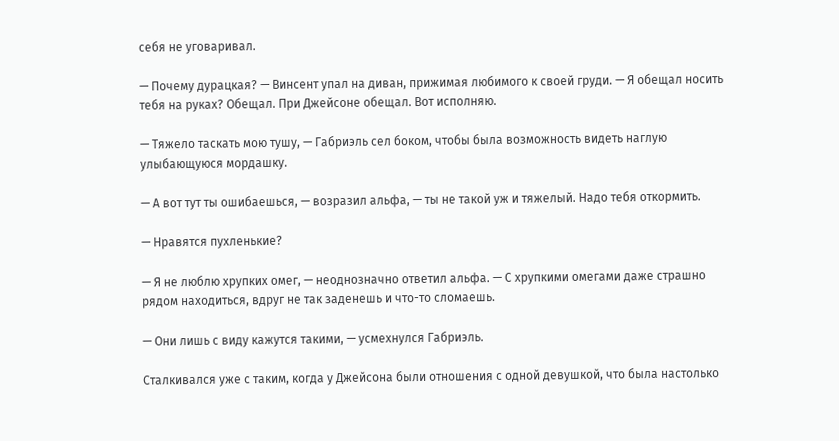себя не уговаривал.

— Почему дурацкая? — Винсент упал на диван, прижимая любимого к своей груди. — Я обещал носить тебя на руках? Обещал. При Джейсоне обещал. Вот исполняю.

— Тяжело таскать мою тушу, — Габриэль сел боком, чтобы была возможность видеть наглую улыбающуюся мордашку.

— А вот тут ты ошибаешься, — возразил альфа, — ты не такой уж и тяжелый. Надо тебя откормить.

— Нравятся пухленькие?

— Я не люблю хрупких омег, — неоднозначно ответил альфа. — С хрупкими омегами даже страшно рядом находиться, вдруг не так заденешь и что-то сломаешь.

— Они лишь с виду кажутся такими, — усмехнулся Габриэль.

Сталкивался уже с таким, когда у Джейсона были отношения с одной девушкой, что была настолько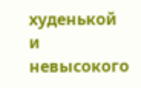худенькой и невысокого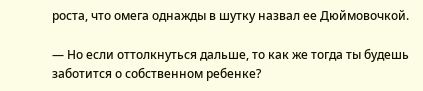роста, что омега однажды в шутку назвал ее Дюймовочкой.

— Но если оттолкнуться дальше, то как же тогда ты будешь заботится о собственном ребенке?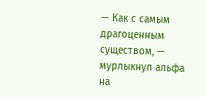— Как с самым драгоценным существом, — мурлыкнул альфа на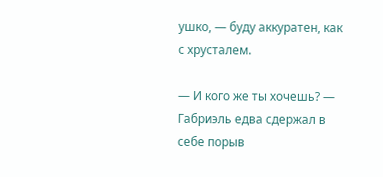ушко, — буду аккуратен, как с хрусталем.

— И кого же ты хочешь? — Габриэль едва сдержал в себе порыв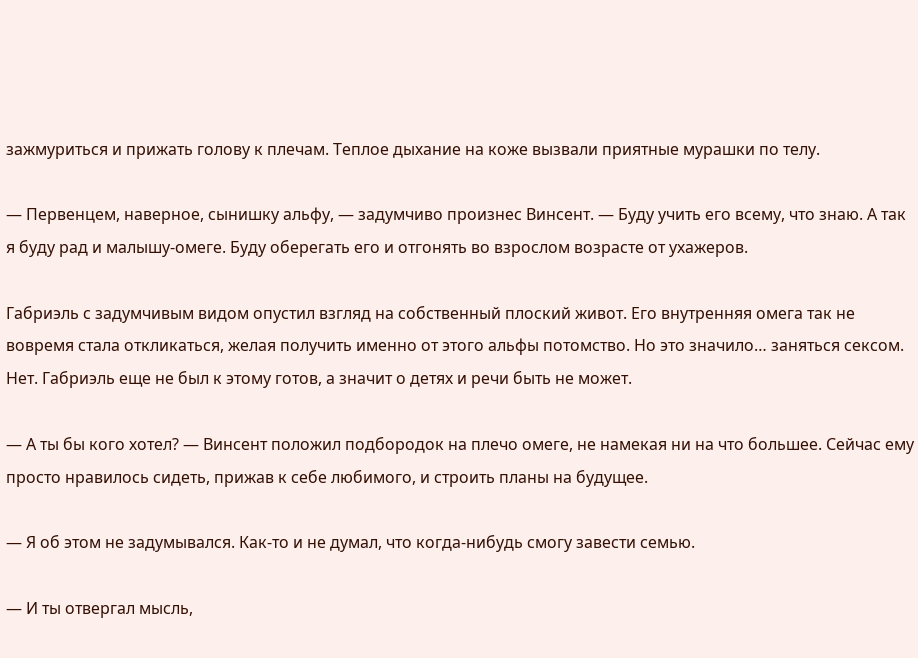зажмуриться и прижать голову к плечам. Теплое дыхание на коже вызвали приятные мурашки по телу.

— Первенцем, наверное, сынишку альфу, — задумчиво произнес Винсент. — Буду учить его всему, что знаю. А так я буду рад и малышу-омеге. Буду оберегать его и отгонять во взрослом возрасте от ухажеров.

Габриэль с задумчивым видом опустил взгляд на собственный плоский живот. Его внутренняя омега так не вовремя стала откликаться, желая получить именно от этого альфы потомство. Но это значило… заняться сексом. Нет. Габриэль еще не был к этому готов, а значит о детях и речи быть не может.

— А ты бы кого хотел? — Винсент положил подбородок на плечо омеге, не намекая ни на что большее. Сейчас ему просто нравилось сидеть, прижав к себе любимого, и строить планы на будущее.

— Я об этом не задумывался. Как-то и не думал, что когда-нибудь смогу завести семью.

— И ты отвергал мысль,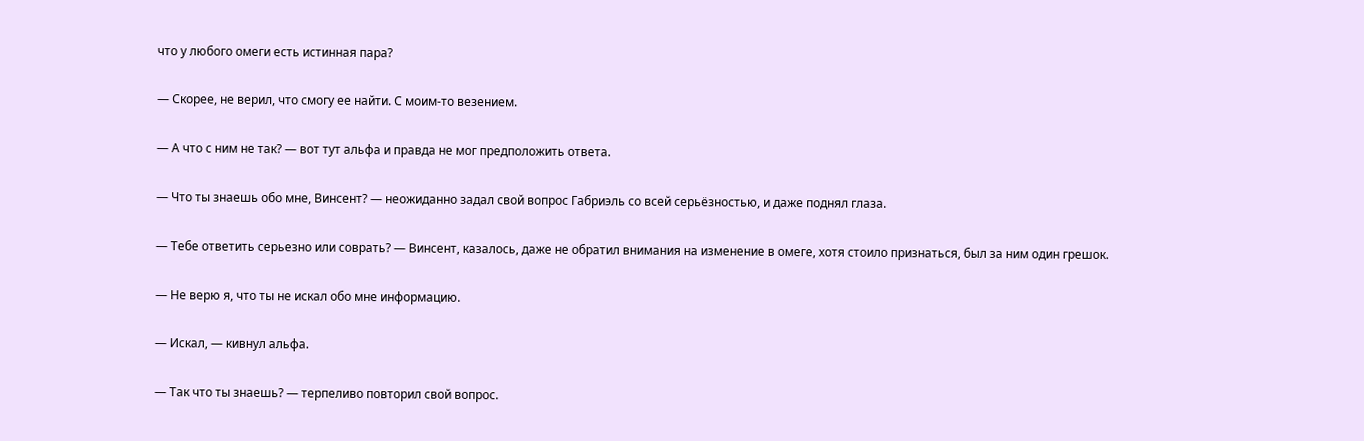что у любого омеги есть истинная пара?

— Скорее, не верил, что смогу ее найти. С моим-то везением.

— А что с ним не так? — вот тут альфа и правда не мог предположить ответа.

— Что ты знаешь обо мне, Винсент? — неожиданно задал свой вопрос Габриэль со всей серьёзностью, и даже поднял глаза.

— Тебе ответить серьезно или соврать? — Винсент, казалось, даже не обратил внимания на изменение в омеге, хотя стоило признаться, был за ним один грешок.

— Не верю я, что ты не искал обо мне информацию.

— Искал, — кивнул альфа.

— Так что ты знаешь? — терпеливо повторил свой вопрос.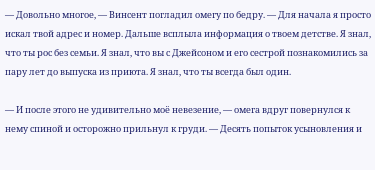— Довольно многое, — Винсент погладил омегу по бедру. — Для начала я просто искал твой адрес и номер. Дальше всплыла информация о твоем детстве. Я знал, что ты рос без семьи. Я знал, что вы с Джейсоном и его сестрой познакомились за пару лет до выпуска из приюта. Я знал, что ты всегда был один.

— И после этого не удивительно моё невезение, — омега вдруг повернулся к нему спиной и осторожно прильнул к груди. — Десять попыток усыновления и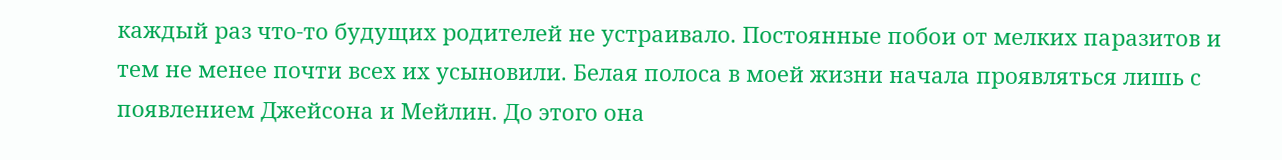каждый раз что-то будущих родителей не устраивало. Постоянные побои от мелких паразитов и тем не менее почти всех их усыновили. Белая полоса в моей жизни начала проявляться лишь с появлением Джейсона и Мейлин. До этого она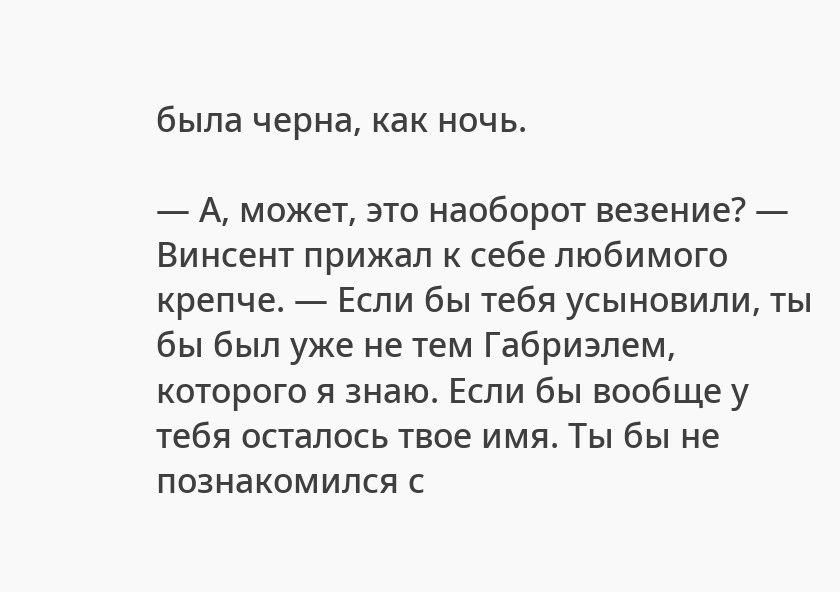была черна, как ночь.

— А, может, это наоборот везение? — Винсент прижал к себе любимого крепче. — Если бы тебя усыновили, ты бы был уже не тем Габриэлем, которого я знаю. Если бы вообще у тебя осталось твое имя. Ты бы не познакомился с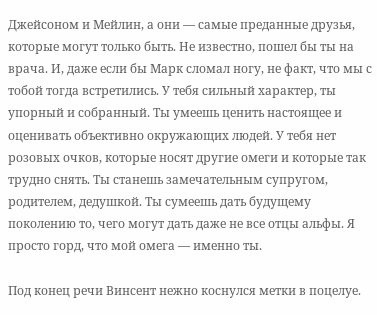Джейсоном и Мейлин, а они — самые преданные друзья, которые могут только быть. Не известно, пошел бы ты на врача. И, даже если бы Марк сломал ногу, не факт, что мы с тобой тогда встретились. У тебя сильный характер, ты упорный и собранный. Ты умеешь ценить настоящее и оценивать объективно окружающих людей. У тебя нет розовых очков, которые носят другие омеги и которые так трудно снять. Ты станешь замечательным супругом, родителем, дедушкой. Ты сумеешь дать будущему поколению то, чего могут дать даже не все отцы альфы. Я просто горд, что мой омега — именно ты.

Под конец речи Винсент нежно коснулся метки в поцелуе.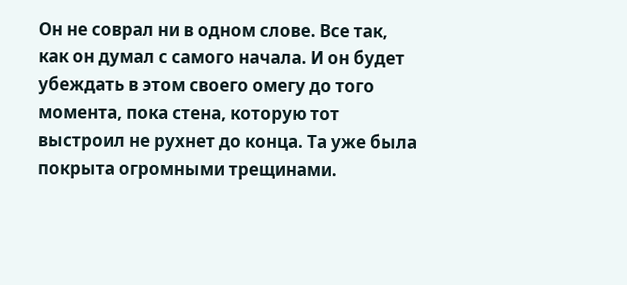Он не соврал ни в одном слове. Все так, как он думал с самого начала. И он будет убеждать в этом своего омегу до того момента, пока стена, которую тот выстроил не рухнет до конца. Та уже была покрыта огромными трещинами.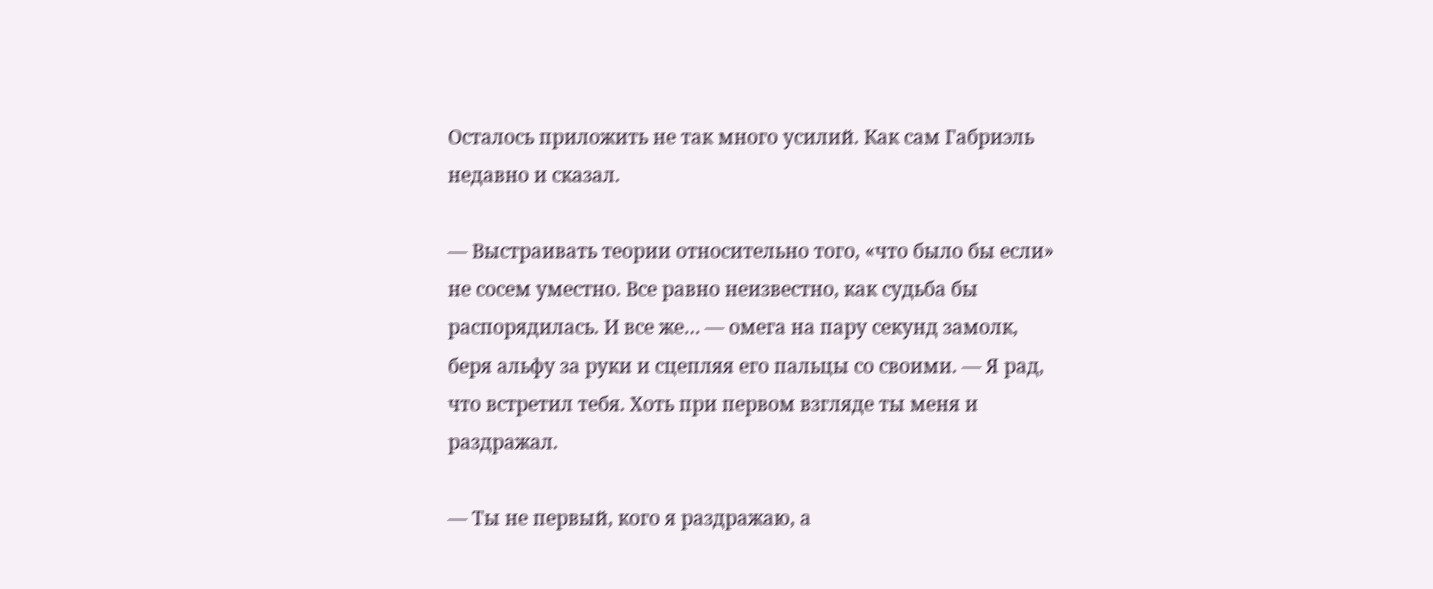Осталось приложить не так много усилий. Как сам Габриэль недавно и сказал.

— Выстраивать теории относительно того, «что было бы если» не сосем уместно. Все равно неизвестно, как судьба бы распорядилась. И все же… — омега на пару секунд замолк, беря альфу за руки и сцепляя его пальцы со своими. — Я рад, что встретил тебя. Хоть при первом взгляде ты меня и раздражал.

— Ты не первый, кого я раздражаю, а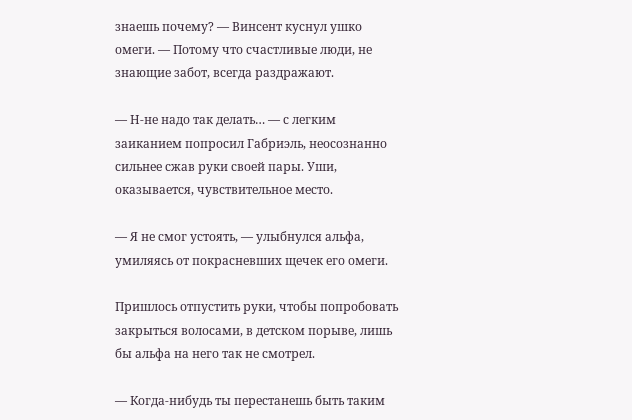знаешь почему? — Винсент куснул ушко омеги. — Потому что счастливые люди, не знающие забот, всегда раздражают.

— Н-не надо так делать… — с легким заиканием попросил Габриэль, неосознанно сильнее сжав руки своей пары. Уши, оказывается, чувствительное место.

— Я не смог устоять, — улыбнулся альфа, умиляясь от покрасневших щечек его омеги.

Пришлось отпустить руки, чтобы попробовать закрыться волосами, в детском порыве, лишь бы альфа на него так не смотрел.

— Когда-нибудь ты перестанешь быть таким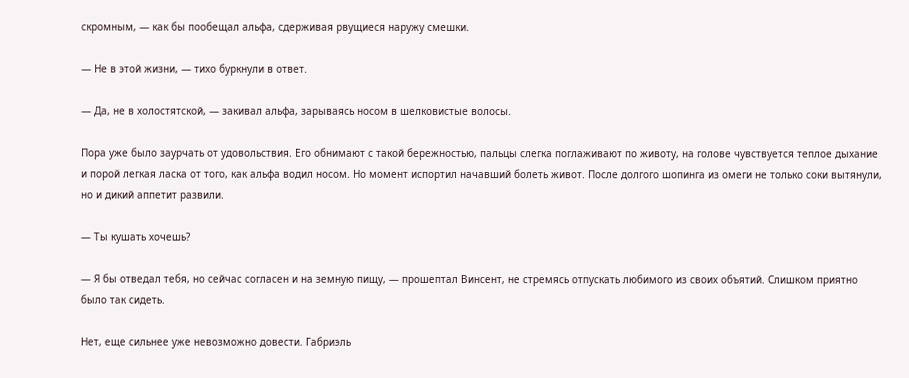скромным, — как бы пообещал альфа, сдерживая рвущиеся наружу смешки.

— Не в этой жизни, — тихо буркнули в ответ.

— Да, не в холостятской, — закивал альфа, зарываясь носом в шелковистые волосы.

Пора уже было заурчать от удовольствия. Его обнимают с такой бережностью, пальцы слегка поглаживают по животу, на голове чувствуется теплое дыхание и порой легкая ласка от того, как альфа водил носом. Но момент испортил начавший болеть живот. После долгого шопинга из омеги не только соки вытянули, но и дикий аппетит развили.

— Ты кушать хочешь?

— Я бы отведал тебя, но сейчас согласен и на земную пищу, — прошептал Винсент, не стремясь отпускать любимого из своих объятий. Слишком приятно было так сидеть.

Нет, еще сильнее уже невозможно довести. Габриэль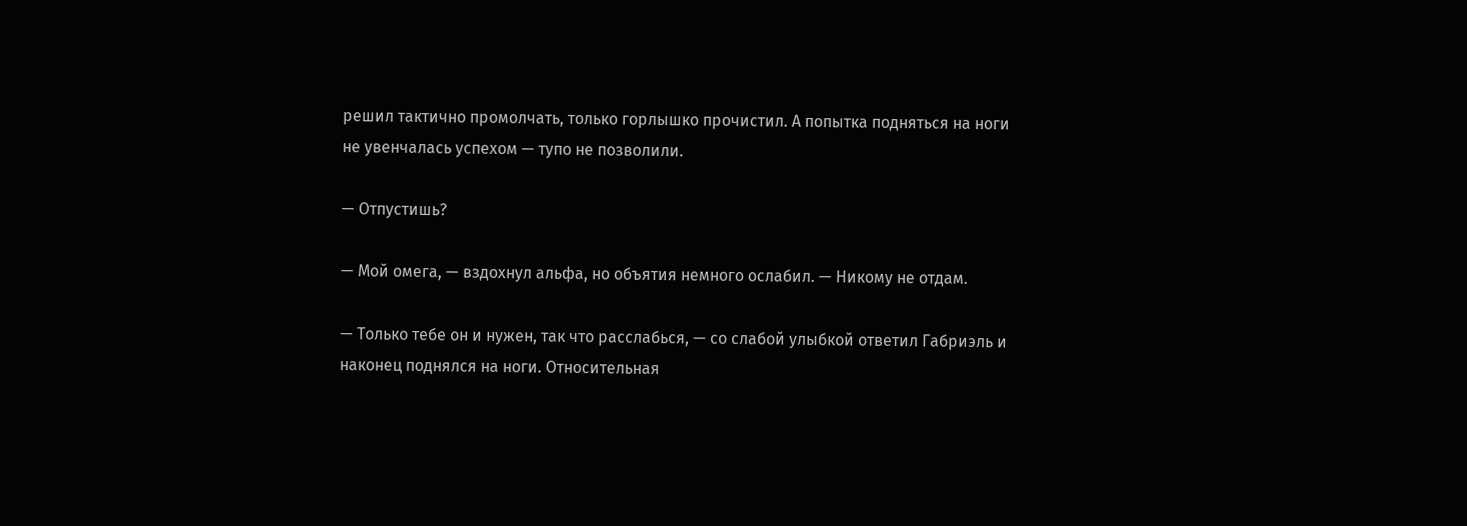решил тактично промолчать, только горлышко прочистил. А попытка подняться на ноги не увенчалась успехом — тупо не позволили.

— Отпустишь?

— Мой омега, — вздохнул альфа, но объятия немного ослабил. — Никому не отдам.

— Только тебе он и нужен, так что расслабься, — со слабой улыбкой ответил Габриэль и наконец поднялся на ноги. Относительная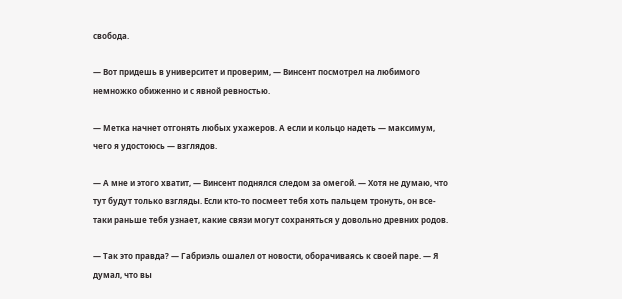свобода.

— Вот придешь в университет и проверим, — Винсент посмотрел на любимого немножко обиженно и с явной ревностью.

— Метка начнет отгонять любых ухажеров. А если и кольцо надеть — максимум, чего я удостоюсь — взглядов.

— А мне и этого хватит, — Винсент поднялся следом за омегой. — Хотя не думаю, что тут будут только взгляды. Если кто-то посмеет тебя хоть пальцем тронуть, он все-таки раньше тебя узнает, какие связи могут сохраняться у довольно древних родов.

— Так это правда? — Габриэль ошалел от новости, оборачиваясь к своей паре. — Я думал, что вы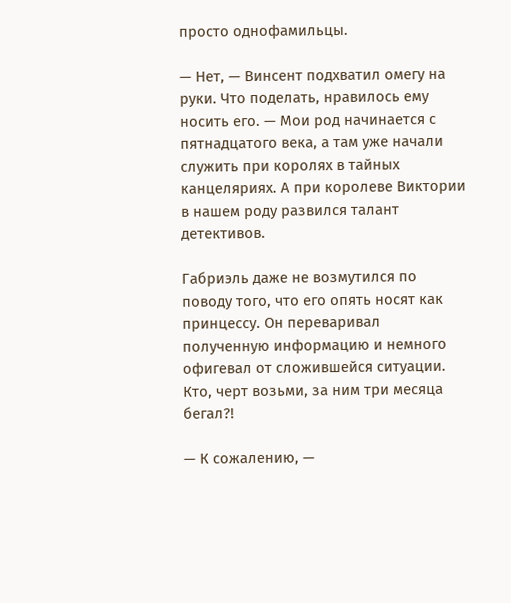просто однофамильцы.

— Нет, — Винсент подхватил омегу на руки. Что поделать, нравилось ему носить его. — Мои род начинается с пятнадцатого века, а там уже начали служить при королях в тайных канцеляриях. А при королеве Виктории в нашем роду развился талант детективов.

Габриэль даже не возмутился по поводу того, что его опять носят как принцессу. Он переваривал полученную информацию и немного офигевал от сложившейся ситуации. Кто, черт возьми, за ним три месяца бегал?!

— К сожалению, —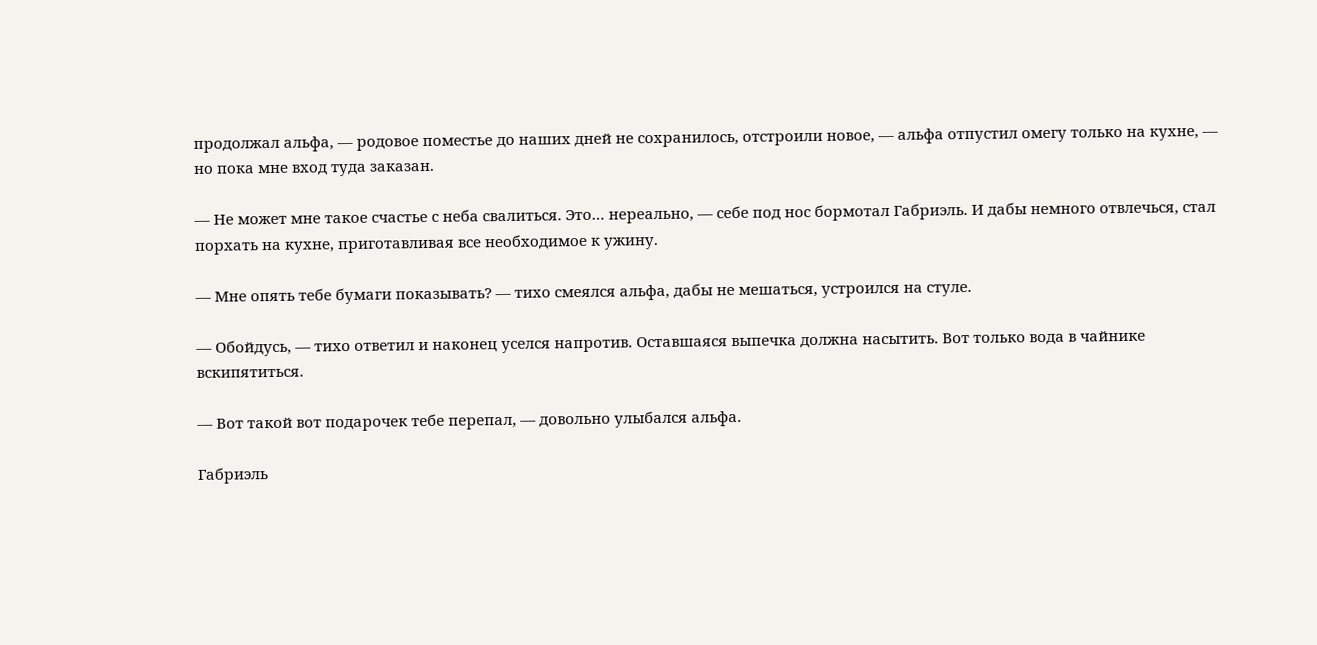продолжал альфа, — родовое поместье до наших дней не сохранилось, отстроили новое, — альфа отпустил омегу только на кухне, — но пока мне вход туда заказан.

— Не может мне такое счастье с неба свалиться. Это… нереально, — себе под нос бормотал Габриэль. И дабы немного отвлечься, стал порхать на кухне, приготавливая все необходимое к ужину.

— Мне опять тебе бумаги показывать? — тихо смеялся альфа, дабы не мешаться, устроился на стуле.

— Обойдусь, — тихо ответил и наконец уселся напротив. Оставшаяся выпечка должна насытить. Вот только вода в чайнике вскипятиться.

— Вот такой вот подарочек тебе перепал, — довольно улыбался альфа.

Габриэль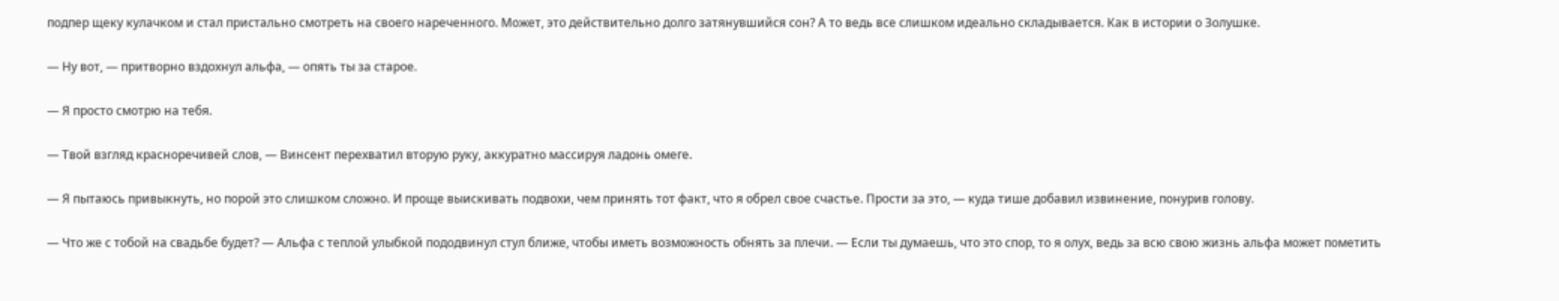подпер щеку кулачком и стал пристально смотреть на своего нареченного. Может, это действительно долго затянувшийся сон? А то ведь все слишком идеально складывается. Как в истории о Золушке.

— Ну вот, — притворно вздохнул альфа, — опять ты за старое.

— Я просто смотрю на тебя.

— Твой взгляд красноречивей слов, — Винсент перехватил вторую руку, аккуратно массируя ладонь омеге.

— Я пытаюсь привыкнуть, но порой это слишком сложно. И проще выискивать подвохи, чем принять тот факт, что я обрел свое счастье. Прости за это, — куда тише добавил извинение, понурив голову.

— Что же с тобой на свадьбе будет? — Альфа с теплой улыбкой пододвинул стул ближе, чтобы иметь возможность обнять за плечи. — Если ты думаешь, что это спор, то я олух, ведь за всю свою жизнь альфа может пометить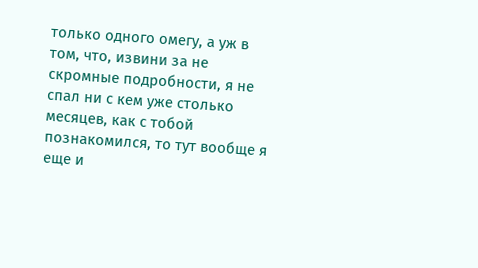только одного омегу, а уж в том, что, извини за не скромные подробности, я не спал ни с кем уже столько месяцев, как с тобой познакомился, то тут вообще я еще и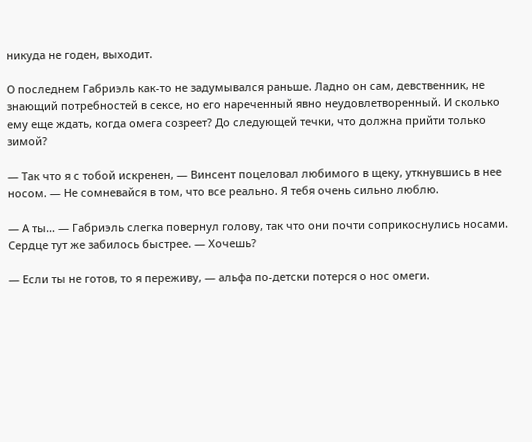никуда не годен, выходит.

О последнем Габриэль как-то не задумывался раньше. Ладно он сам, девственник, не знающий потребностей в сексе, но его нареченный явно неудовлетворенный. И сколько ему еще ждать, когда омега созреет? До следующей течки, что должна прийти только зимой?

— Так что я с тобой искренен, — Винсент поцеловал любимого в щеку, уткнувшись в нее носом. — Не сомневайся в том, что все реально. Я тебя очень сильно люблю.

— А ты… — Габриэль слегка повернул голову, так что они почти соприкоснулись носами. Сердце тут же забилось быстрее. — Хочешь?

— Если ты не готов, то я переживу, — альфа по-детски потерся о нос омеги.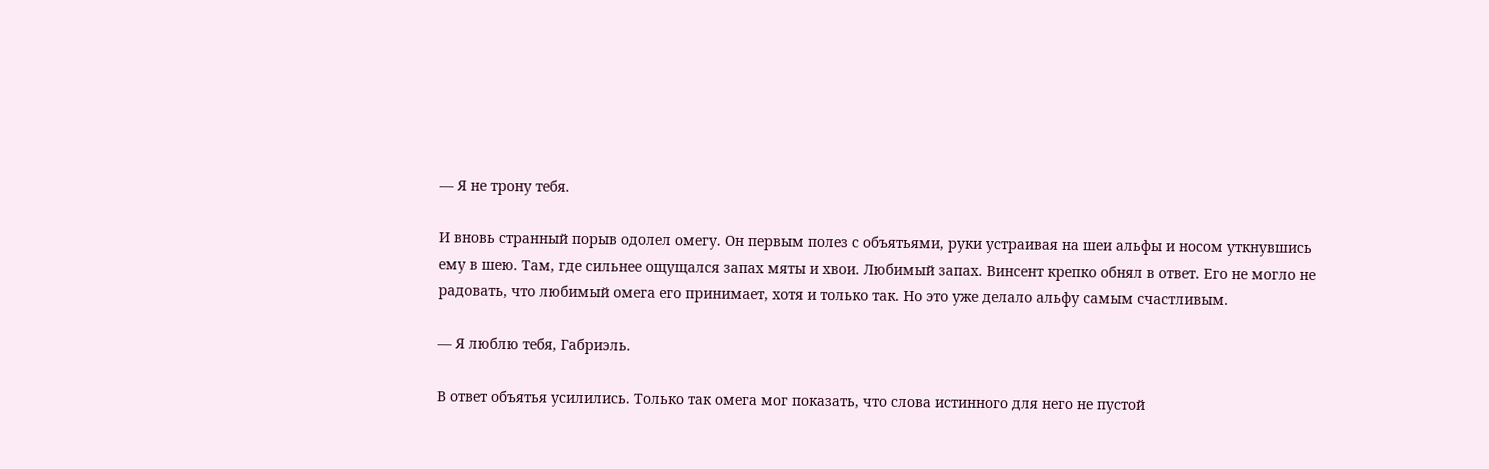— Я не трону тебя.

И вновь странный порыв одолел омегу. Он первым полез с объятьями, руки устраивая на шеи альфы и носом уткнувшись ему в шею. Там, где сильнее ощущался запах мяты и хвои. Любимый запах. Винсент крепко обнял в ответ. Его не могло не радовать, что любимый омега его принимает, хотя и только так. Но это уже делало альфу самым счастливым.

— Я люблю тебя, Габриэль.

В ответ объятья усилились. Только так омега мог показать, что слова истинного для него не пустой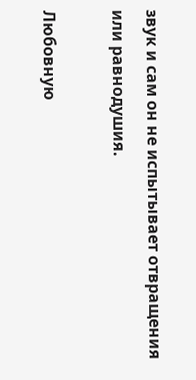звук и сам он не испытывает отвращения или равнодушия.

Любовную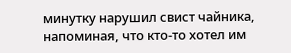минутку нарушил свист чайника, напоминая, что кто-то хотел им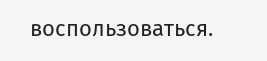воспользоваться.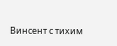Винсент с тихим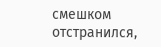смешком отстранился,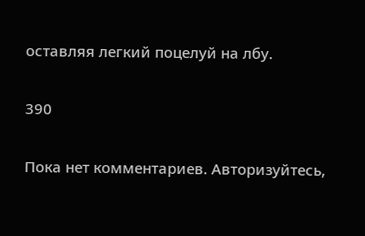оставляя легкий поцелуй на лбу.

390

Пока нет комментариев. Авторизуйтесь,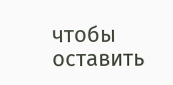чтобы оставить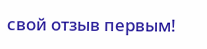свой отзыв первым!